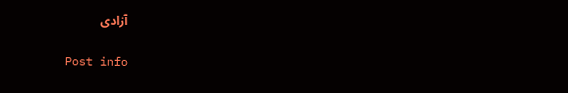آزادی

Post info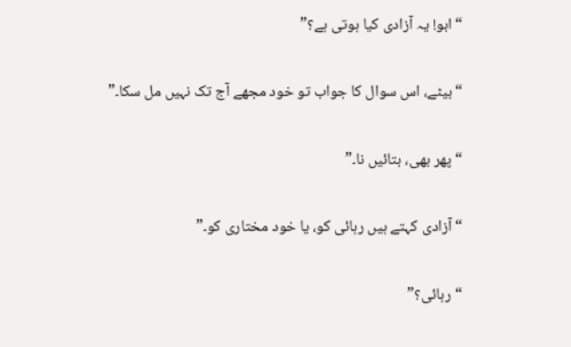“ابو! یہ آزادی کیا ہوتی ہے؟”

“بیٹے، اس سوال کا جواب تو خود مجھے آج تک نہیں مل سکا۔”

“پھر بھی، بتائیں نا۔”

“آزادی کہتے ہیں رہائی کو، یا خود مختاری کو۔”

“رہائی؟”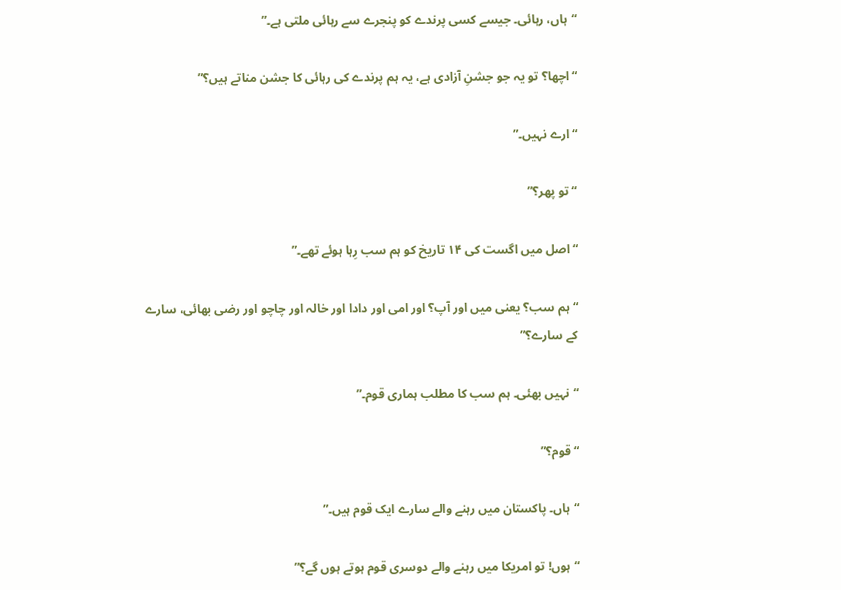“ہاں، رہائی۔ جیسے کسی پرندے کو پنجرے سے رہائی ملتی ہے۔”

“اچھا؟ تو یہ جو جشنِ آزادی ہے، یہ ہم پرندے کی رہائی کا جشن مناتے ہیں؟”

“ارے نہیں۔”

“تو پھر؟”

“اصل میں اگست کی ۱۴ تاریخ کو ہم سب رِہا ہوئے تھے۔”

“ہم سب؟ یعنی میں اور آپ؟ اور امی اور دادا اور خالہ اور چاچو اور رضی بھائی، سارے کے سارے؟”

“نہیں بھئی۔ ہم سب کا مطلب ہماری قوم۔”

“قوم؟”

“ہاں۔ پاکستان میں رہنے والے سارے ایک قوم ہیں۔”

“ہوں! تو امریکا میں رہنے والے دوسری قوم ہوتے ہوں گے؟”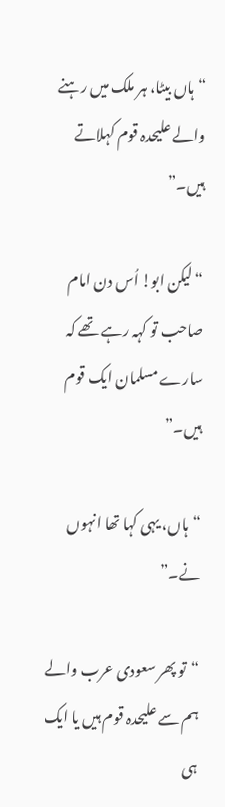“ہاں بیٹا، ہر ملک میں رہنے والے علیحدہ قوم کہلاتے ہیں۔”

“لیکن ابو! اُس دن امام صاحب تو کہہ رہے تھے کہ سارے مسلمان ایک قوم ہیں۔”

“ہاں، یہی کہا تھا انہوں نے۔”

“تو پھر سعودی عرب والے ہم سے علیحدہ قوم ہیں یا ایک ہی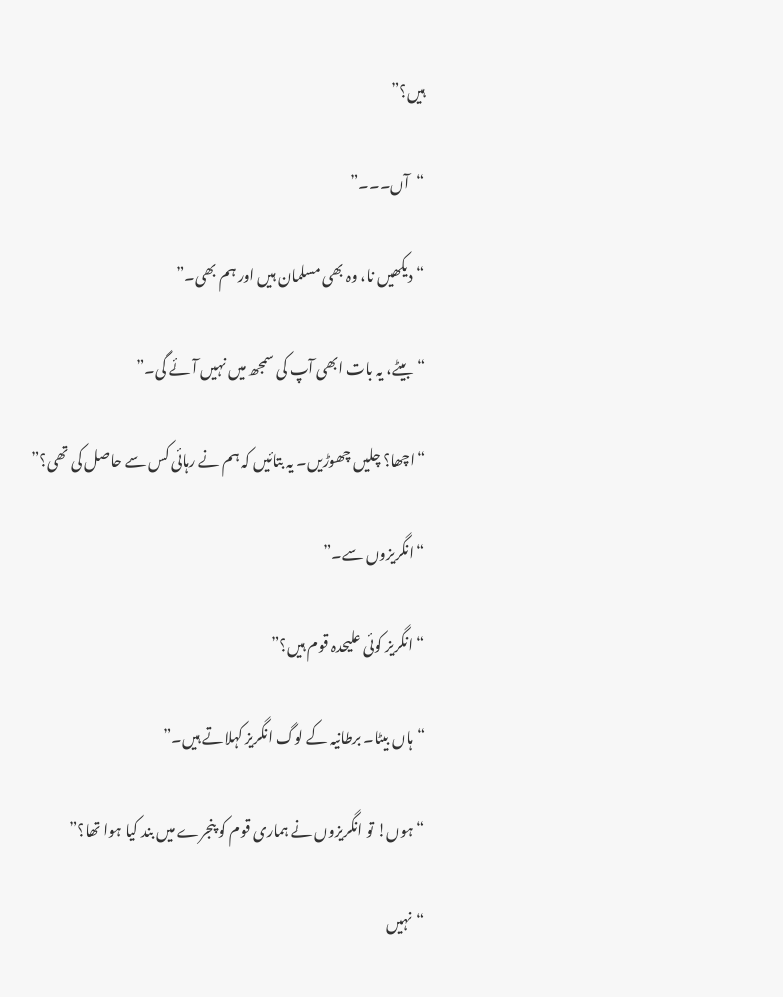ہیں؟”

“آں۔۔۔”

“دیکھیں نا، وہ بھی مسلمان ہیں اور ہم بھی۔”

“بیٹے، یہ بات ابھی آپ کی سمجھ میں نہیں آئے گی۔”

“اچھا؟ چلیں چھوڑیں۔ یہ بتائیں کہ ہم نے رہائی کس سے حاصل کی تھی؟”

“انگریزوں سے۔”

“انگریز کوئی علیحدہ قوم ہیں؟”

“ہاں بیٹا۔ برطانیہ کے لوگ انگریز کہلاتے ہیں۔”

“ہوں! تو انگریزوں نے ہماری قوم کو پنجرے میں بند کیا ہوا تھا؟”

“نہیں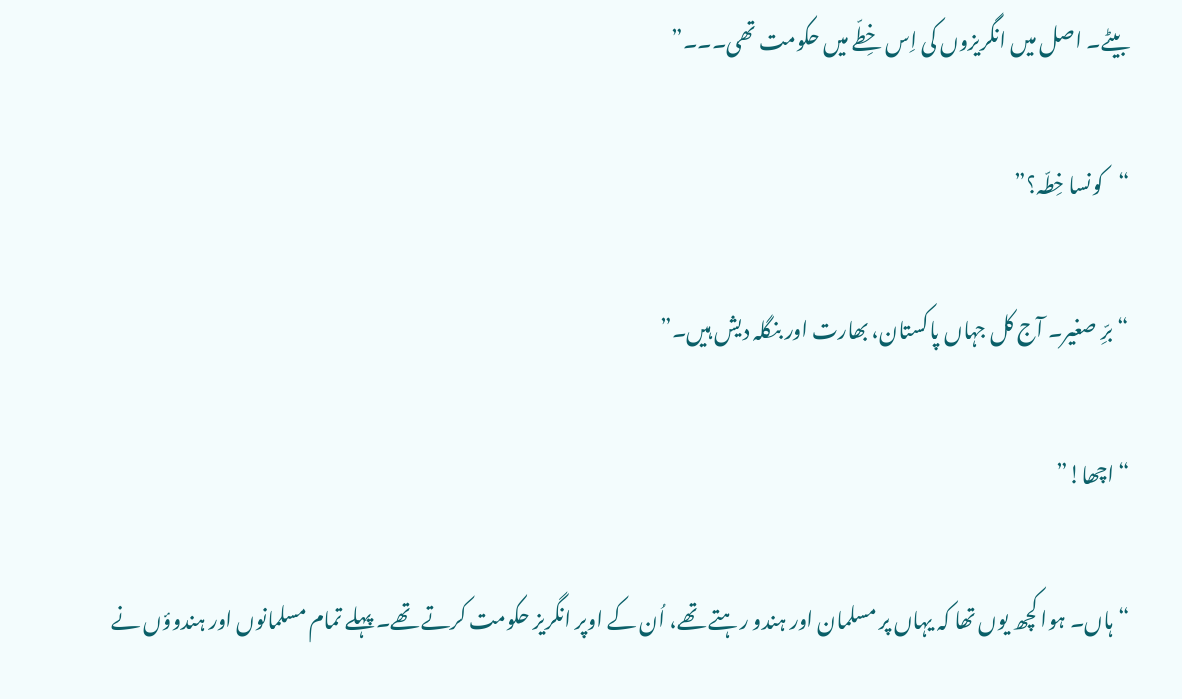بیٹے۔ اصل میں انگریزوں کی اِس خِطّے میں حکومت تھی۔۔۔”

“کونسا خِطّہ؟”

“برِّ صغیر۔ آج کل جہاں پاکستان، بھارت اور بنگلہ دیش ہیں۔”

“اچھا!”

“ہاں۔ ہوا کچھ یوں تھا کہ یہاں پر مسلمان اور ہندو رہتے تھے، اُن کے اوپر انگریز حکومت کرتے تھے۔ پہلے تمام مسلمانوں اور ہندوؤں نے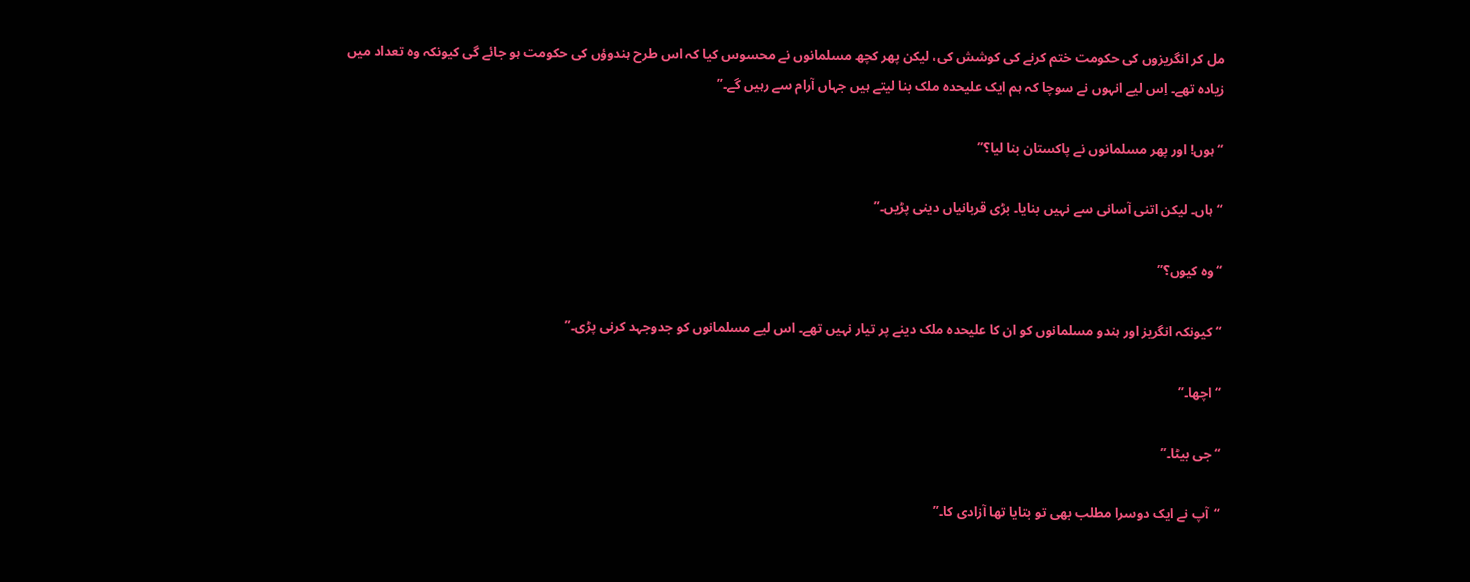مل کر انگریزوں کی حکومت ختم کرنے کی کوشش کی، لیکن پھر کچھ مسلمانوں نے محسوس کیا کہ اس طرح ہندوؤں کی حکومت ہو جائے گی کیونکہ وہ تعداد میں زیادہ تھے۔ اِس لیے انہوں نے سوچا کہ ہم ایک علیحدہ ملک بنا لیتے ہیں جہاں آرام سے رہیں گے۔”

“ہوں! اور پھر مسلمانوں نے پاکستان بنا لیا؟”

“ہاں۔ لیکن اتنی آسانی سے نہیں بنایا۔ بڑی قربانیاں دینی پڑیں۔”

“وہ کیوں؟”

“کیونکہ انگریز اور ہندو مسلمانوں کو ان کا علیحدہ ملک دینے پر تیار نہیں تھے۔ اس لیے مسلمانوں کو جدوجہد کرنی پڑی۔”

“اچھا۔”

“جی بیٹا۔”

“آپ نے ایک دوسرا مطلب بھی تو بتایا تھا آزادی کا۔”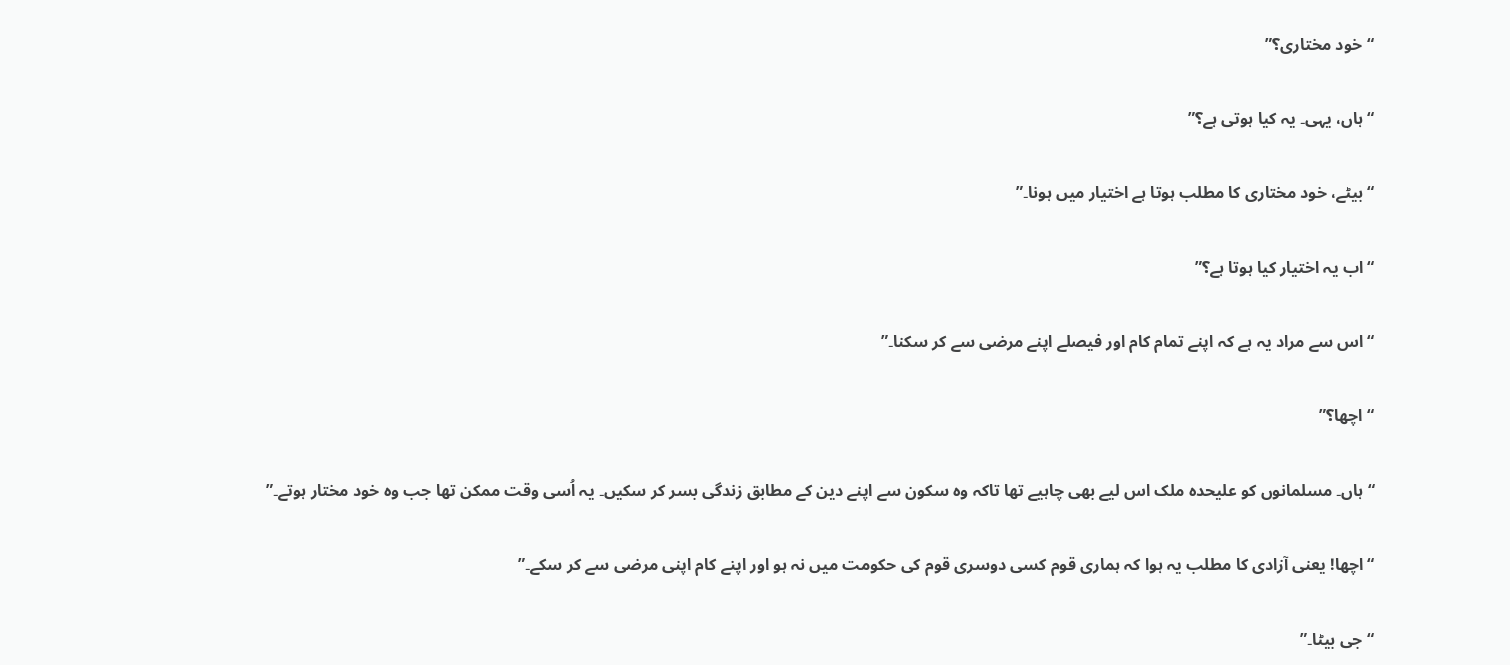“خود مختاری؟”

“ہاں، یہی۔ یہ کیا ہوتی ہے؟”

“بیٹے، خود مختاری کا مطلب ہوتا ہے اختیار میں ہونا۔”

“اب یہ اختیار کیا ہوتا ہے؟”

“اس سے مراد یہ ہے کہ اپنے تمام کام اور فیصلے اپنے مرضی سے کر سکنا۔”

“اچھا؟”

“ہاں۔ مسلمانوں کو علیحدہ ملک اس لیے بھی چاہیے تھا تاکہ وہ سکون سے اپنے دین کے مطابق زندگی بسر کر سکیں۔ یہ اُسی وقت ممکن تھا جب وہ خود مختار ہوتے۔”

“اچھا! یعنی آزادی کا مطلب یہ ہوا کہ ہماری قوم کسی دوسری قوم کی حکومت میں نہ ہو اور اپنے کام اپنی مرضی سے کر سکے۔”

“جی بیٹا۔”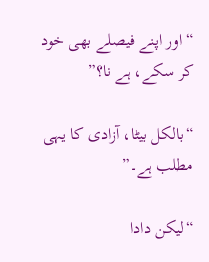“اور اپنے فیصلے بھی خود کر سکے، ہے نا؟”

“بالکل بیٹا، آزادی کا یہی مطلب ہے۔”

“لیکن دادا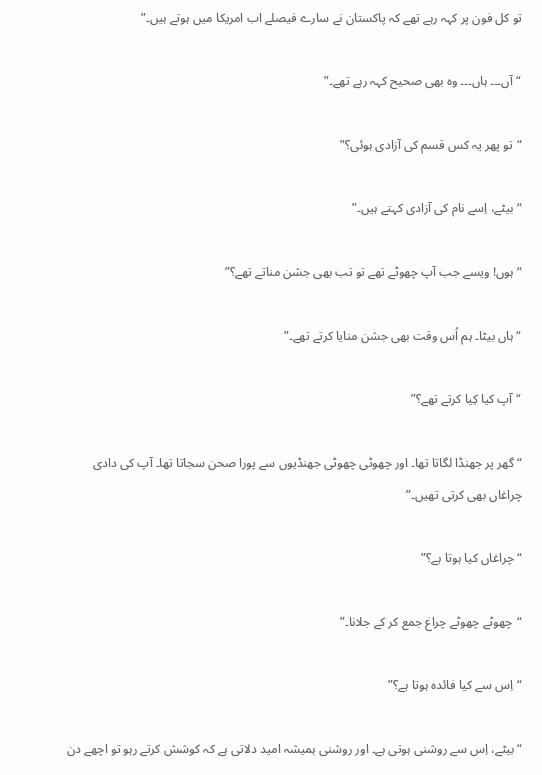تو کل فون پر کہہ رہے تھے کہ پاکستان نے سارے فیصلے اب امریکا میں ہوتے ہیں۔”

“آں۔۔۔ ہاں۔۔۔ وہ بھی صحیح کہہ رہے تھے۔”

“تو پھر یہ کس قسم کی آزادی ہوئی؟”

“بیٹے، اِسے نام کی آزادی کہتے ہیں۔”

“ہوں! ویسے جب آپ چھوٹے تھے تو تب بھی جشن مناتے تھے؟”

“ہاں بیٹا۔ ہم اُس وقت بھی جشن منایا کرتے تھے۔”

“آپ کیا کِیا کرتے تھے؟”

“گھر پر جھنڈا لگاتا تھا۔ اور چھوٹی چھوٹی جھنڈیوں سے پورا صحن سجاتا تھا۔ آپ کی دادی چراغاں بھی کرتی تھیں۔”

“چراغاں کیا ہوتا ہے؟”

“چھوٹے چھوٹے چراغ جمع کر کے جلانا۔”

“اِس سے کیا فائدہ ہوتا ہے؟”

“بیٹے، اِس سے روشنی ہوتی ہے۔ اور روشنی ہمیشہ امید دلاتی ہے کہ کوشش کرتے رہو تو اچھے دن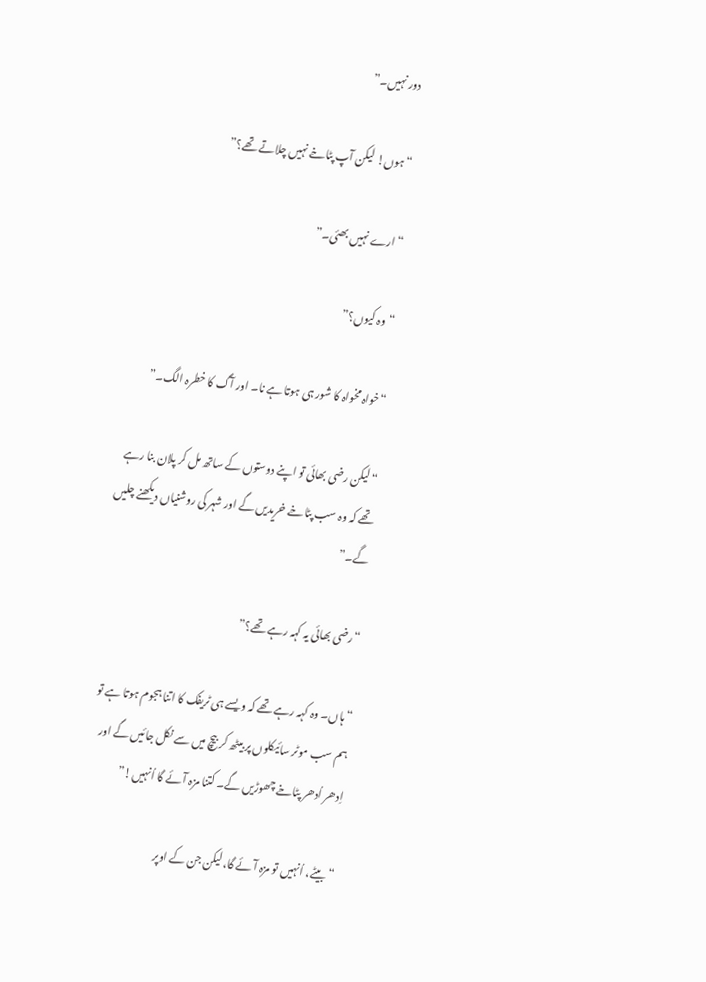دور نہیں۔”

“ہوں! لیکن آپ پٹاخے نہیں چلاتے تھے؟”

“ارے نہیں بھئی۔”

“وہ کیوں؟”

“خواہ مخواہ کا شور ہی ہوتا ہے نا۔ اور آگ کا خطرہ الگ۔”

“لیکن رضی بھائی تو اپنے دوستوں کے ساتھ مل کر پلان بنا رہے تھے کہ وہ سب پٹاخے خریدیں گے اور شہر کی روشنیاں دیکھنے چلیں گے۔”

“رضی بھائی یہ کہہ رہے تھے؟”

“ہاں۔ وہ کہہ رہے تھے کہ ویسے ہی ٹریفک کا اتنا ہجوم ہوتا ہے تو ہم سب موٹر سائیکلوں پر بیٹھ کر بیچ میں سے نکل جائیں گے اور اِدھر اُدھر پٹاخے چھوڑیں گے۔ کتنا مزہ آئے گا اُنہیں!”

“بیٹے، اُنہیں تو مزہ آئے گا، لیکن جن کے اوپر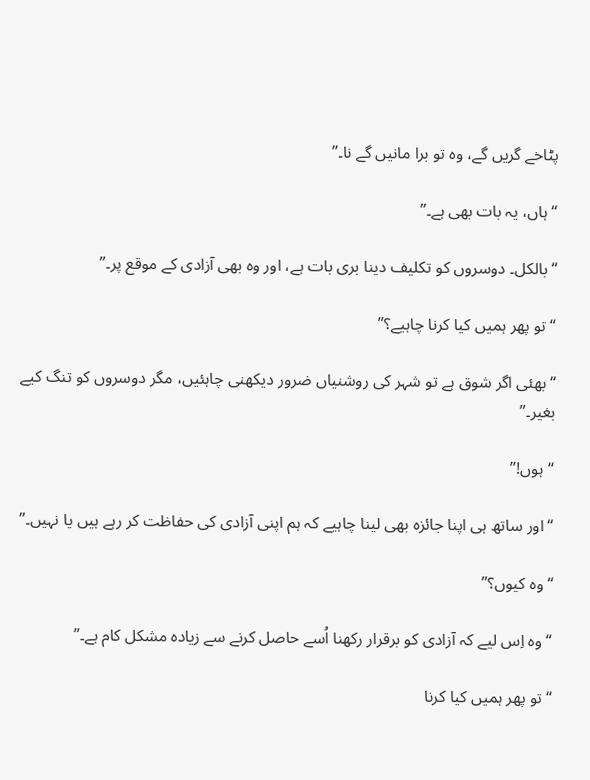پٹاخے گریں گے، وہ تو برا مانیں گے نا۔”

“ہاں، یہ بات بھی ہے۔”

“بالکل۔ دوسروں کو تکلیف دینا بری بات ہے، اور وہ بھی آزادی کے موقع پر۔”

“تو پھر ہمیں کیا کرنا چاہیے؟”

“بھئی اگر شوق ہے تو شہر کی روشنیاں ضرور دیکھنی چاہئیں، مگر دوسروں کو تنگ کیے بغیر۔”

“ہوں!”

“اور ساتھ ہی اپنا جائزہ بھی لینا چاہیے کہ ہم اپنی آزادی کی حفاظت کر رہے ہیں یا نہیں۔”

“وہ کیوں؟”

“وہ اِس لیے کہ آزادی کو برقرار رکھنا اُسے حاصل کرنے سے زیادہ مشکل کام ہے۔”

“تو پھر ہمیں کیا کرنا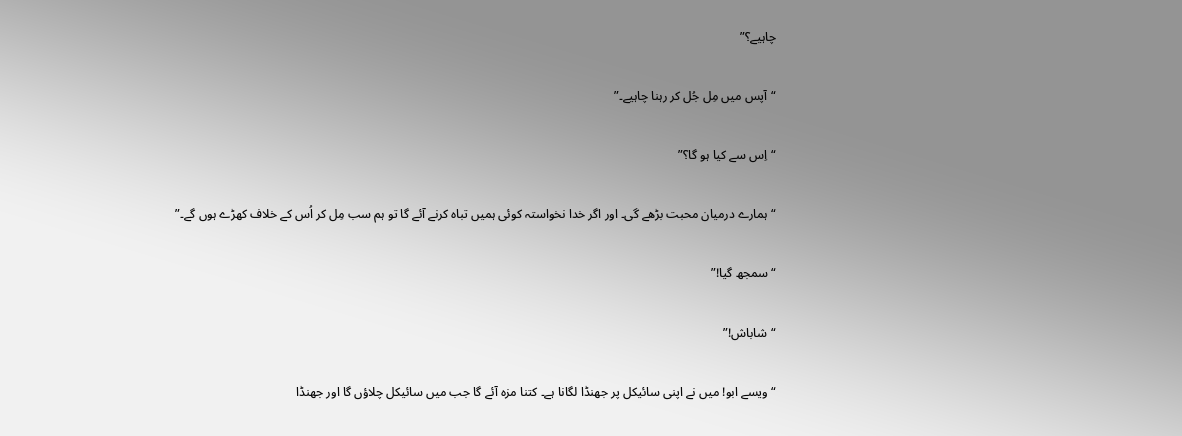چاہیے؟”

“آپس میں مِل جُل کر رہنا چاہیے۔”

“اِس سے کیا ہو گا؟”

“ہمارے درمیان محبت بڑھے گی۔ اور اگر خدا نخواستہ کوئی ہمیں تباہ کرنے آئے گا تو ہم سب مِل کر اُس کے خلاف کھڑے ہوں گے۔”

“سمجھ گیا!”

“شاباش!”

“ویسے ابو! میں نے اپنی سائیکل پر جھنڈا لگانا ہے۔ کتنا مزہ آئے گا جب میں سائیکل چلاؤں گا اور جھنڈا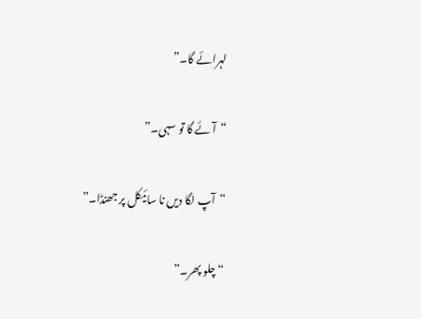لہرائے گا۔”

“آئے گا تو سہی۔”

“آپ لگا دیں نا سائیکل پر جھنڈا۔”

“چلو پھر۔”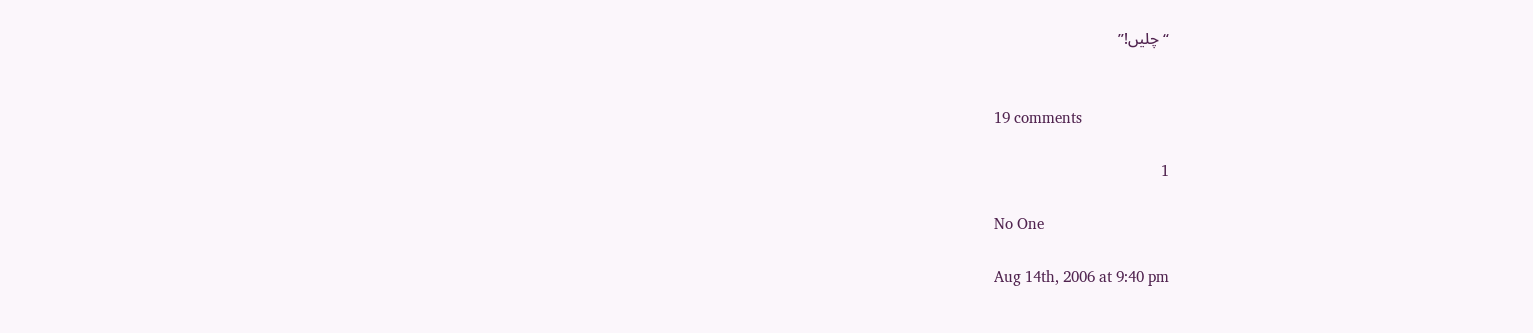“چلیں!”


19 comments

1

No One

Aug 14th, 2006 at 9:40 pm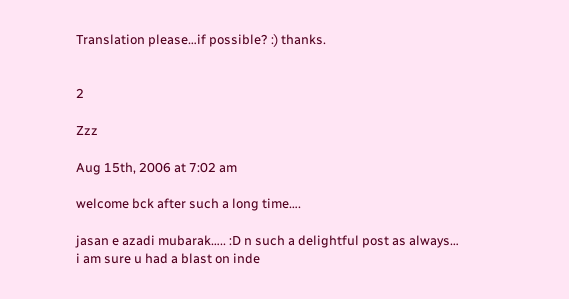Translation please…if possible? :) thanks.


2

Zzz

Aug 15th, 2006 at 7:02 am

welcome bck after such a long time….

jasan e azadi mubarak….. :D n such a delightful post as always…
i am sure u had a blast on inde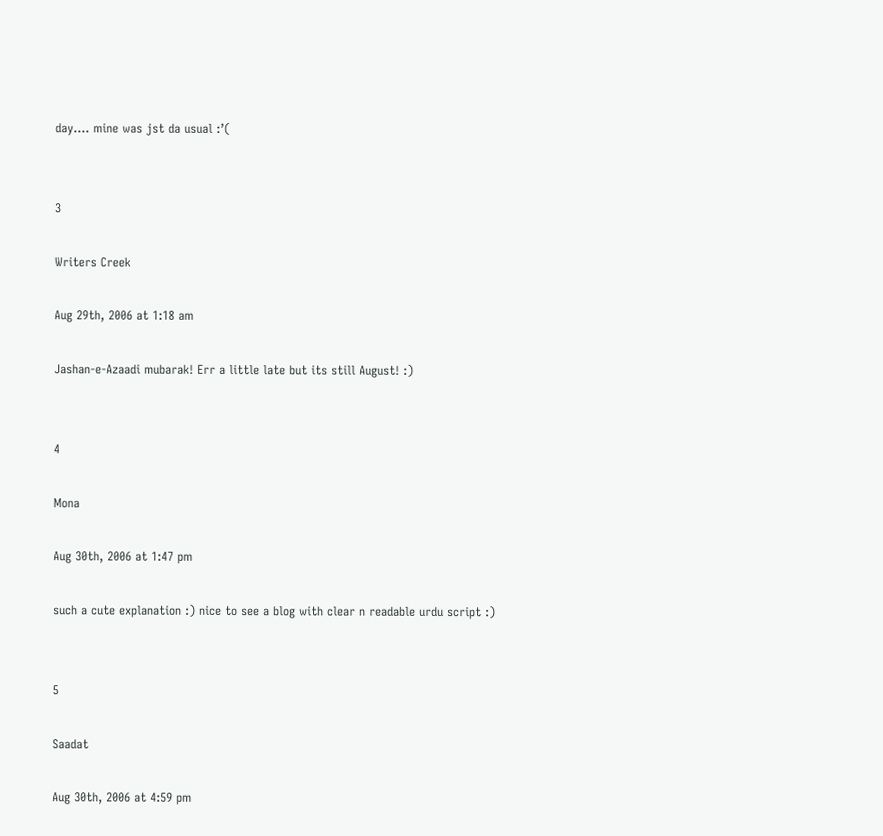day…. mine was jst da usual :’(


3

Writers Creek

Aug 29th, 2006 at 1:18 am

Jashan-e-Azaadi mubarak! Err a little late but its still August! :)


4

Mona

Aug 30th, 2006 at 1:47 pm

such a cute explanation :) nice to see a blog with clear n readable urdu script :)


5

Saadat

Aug 30th, 2006 at 4:59 pm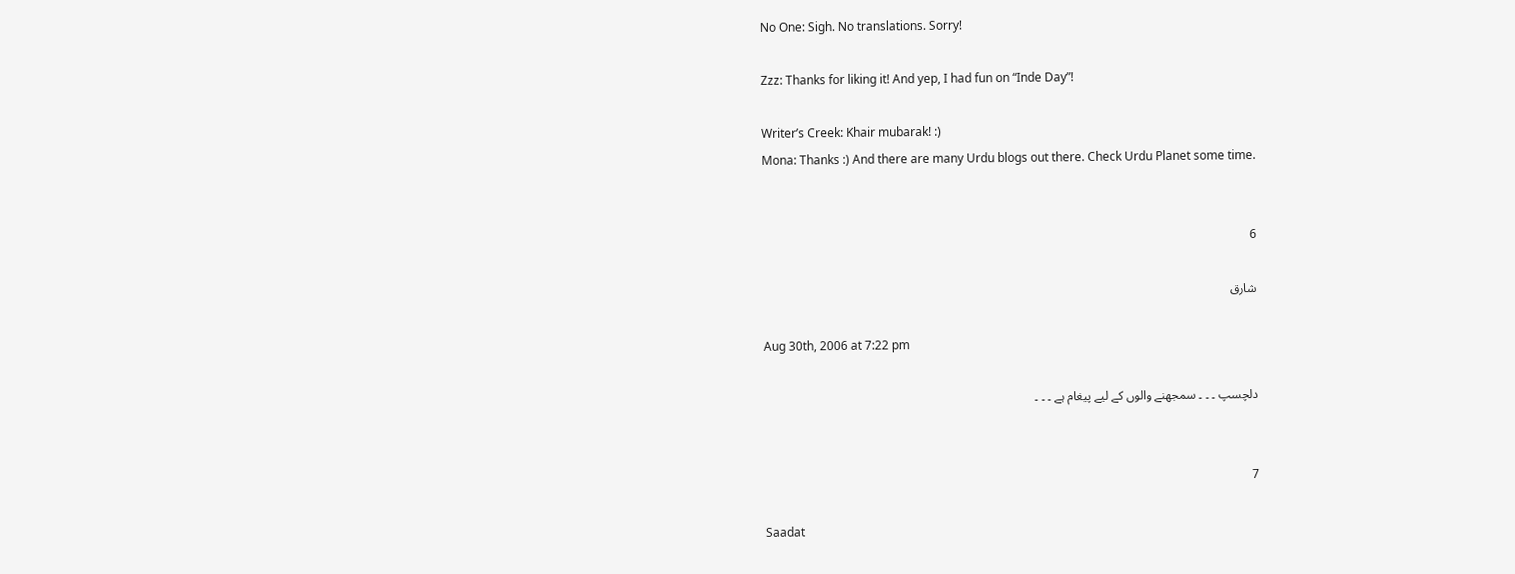No One: Sigh. No translations. Sorry!

Zzz: Thanks for liking it! And yep, I had fun on “Inde Day”!

Writer’s Creek: Khair mubarak! :)
Mona: Thanks :) And there are many Urdu blogs out there. Check Urdu Planet some time.


6

شارق

Aug 30th, 2006 at 7:22 pm

دلچسپ ۔ ۔ ۔ سمجھنے والوں کے لیے پیغام ہے ۔ ۔ ۔


7

Saadat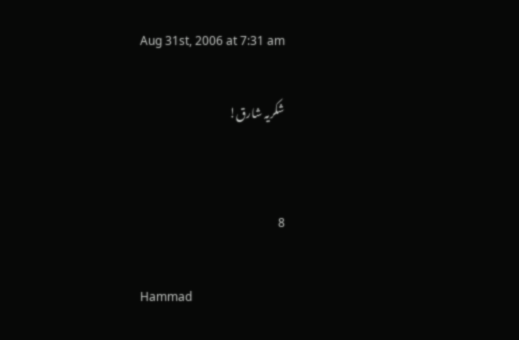Aug 31st, 2006 at 7:31 am

شکریہ شارق!


8

Hammad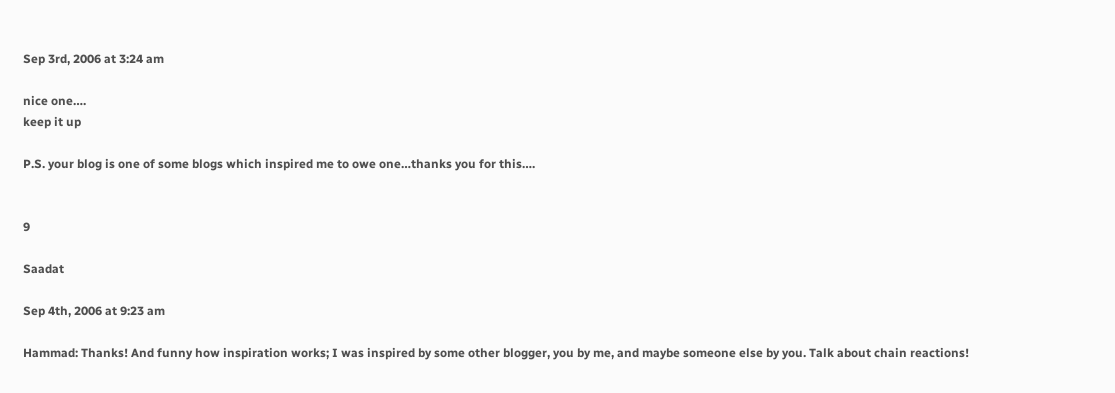Sep 3rd, 2006 at 3:24 am

nice one….
keep it up

P.S. your blog is one of some blogs which inspired me to owe one…thanks you for this….


9

Saadat

Sep 4th, 2006 at 9:23 am

Hammad: Thanks! And funny how inspiration works; I was inspired by some other blogger, you by me, and maybe someone else by you. Talk about chain reactions!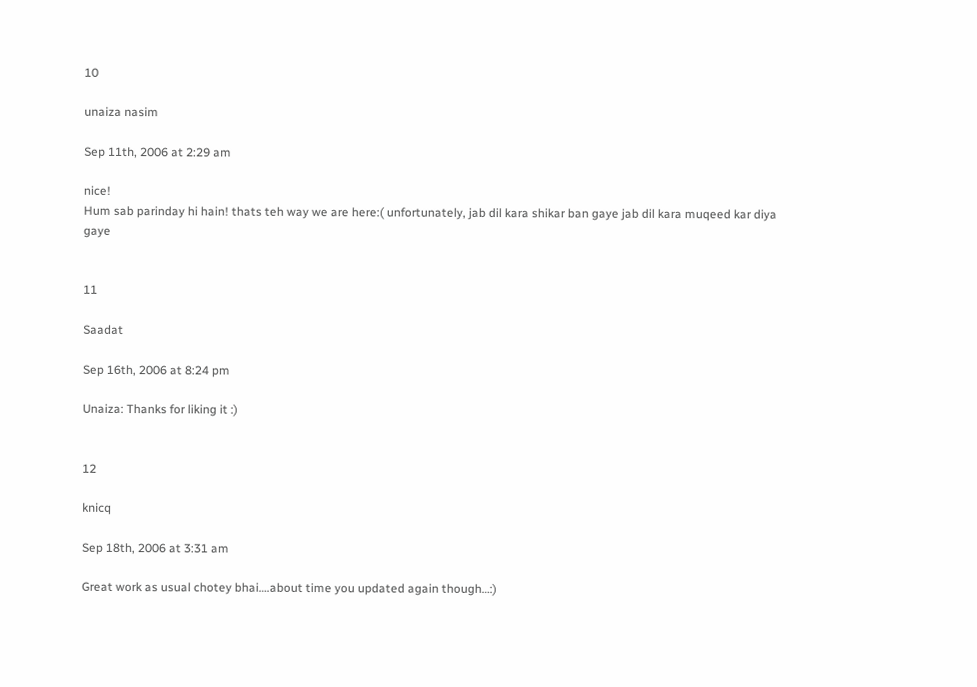10

unaiza nasim

Sep 11th, 2006 at 2:29 am

nice!
Hum sab parinday hi hain! thats teh way we are here:( unfortunately, jab dil kara shikar ban gaye jab dil kara muqeed kar diya gaye


11

Saadat

Sep 16th, 2006 at 8:24 pm

Unaiza: Thanks for liking it :)


12

knicq

Sep 18th, 2006 at 3:31 am

Great work as usual chotey bhai….about time you updated again though…:)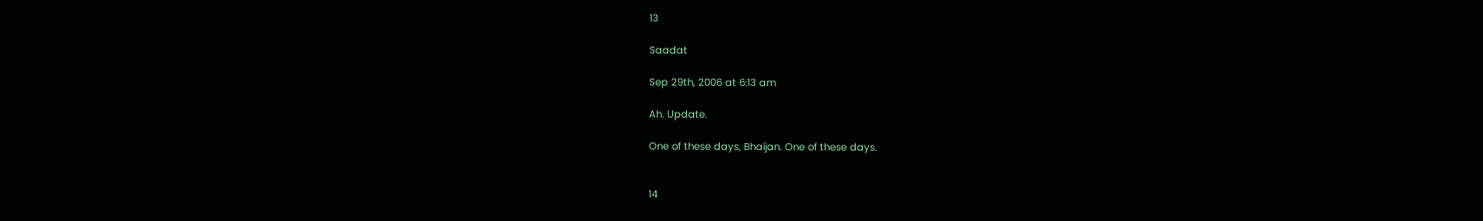13

Saadat

Sep 29th, 2006 at 6:13 am

Ah. Update.

One of these days, Bhaijan. One of these days.


14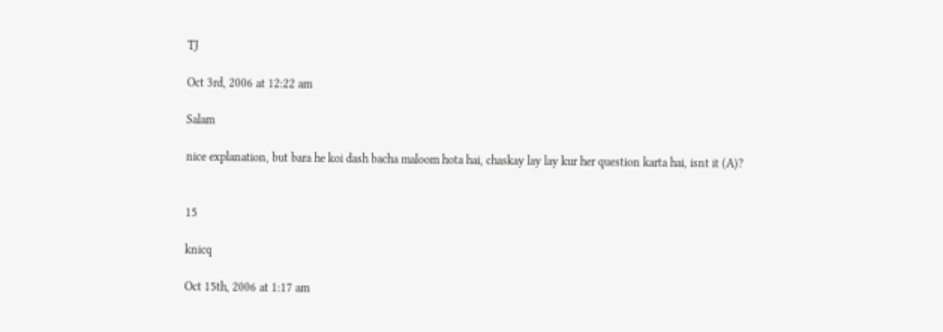TJ

Oct 3rd, 2006 at 12:22 am

Salam

nice explanation, but bara he koi dash bacha maloom hota hai, chaskay lay lay kur her question karta hai, isnt it (A)?


15

knicq

Oct 15th, 2006 at 1:17 am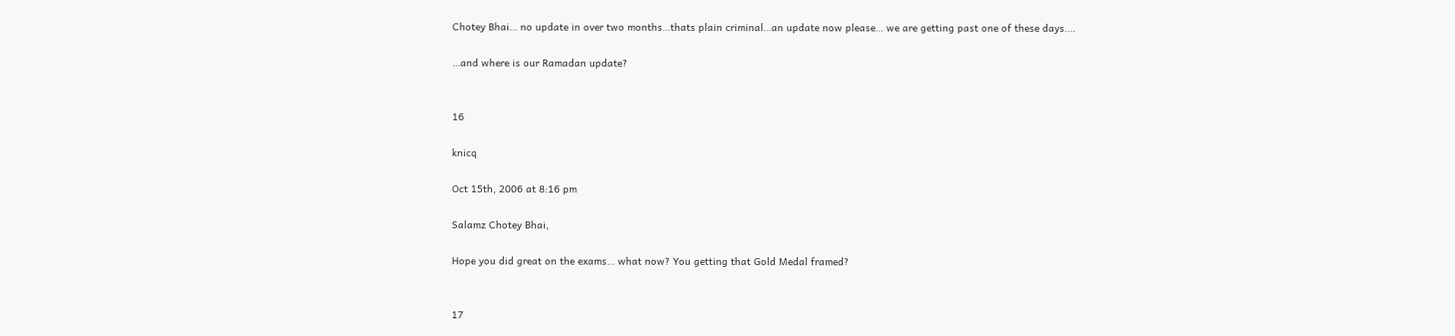Chotey Bhai… no update in over two months…thats plain criminal…an update now please… we are getting past one of these days….

…and where is our Ramadan update?


16

knicq

Oct 15th, 2006 at 8:16 pm

Salamz Chotey Bhai,

Hope you did great on the exams… what now? You getting that Gold Medal framed?


17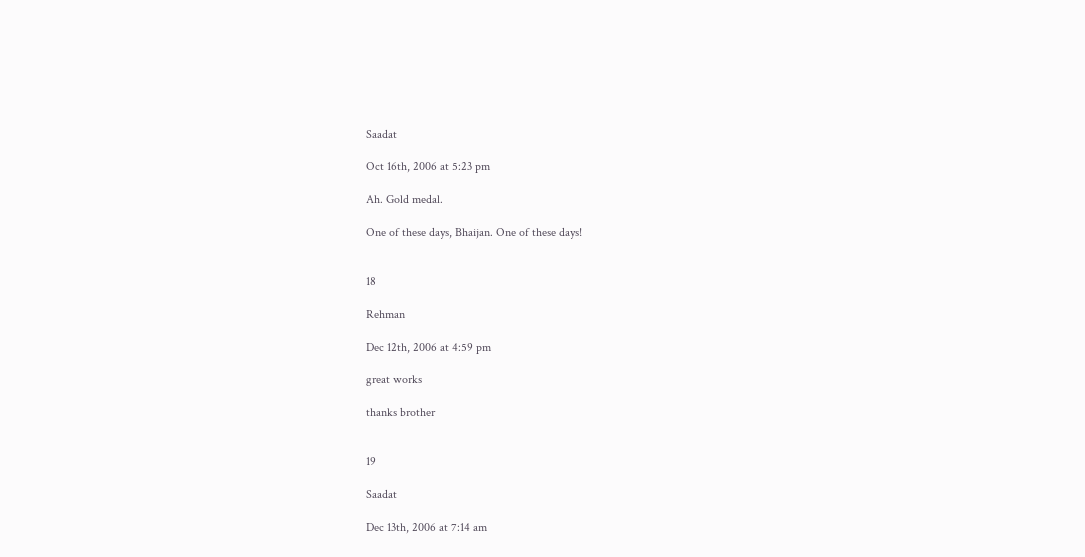Saadat

Oct 16th, 2006 at 5:23 pm

Ah. Gold medal.

One of these days, Bhaijan. One of these days!


18

Rehman

Dec 12th, 2006 at 4:59 pm

great works

thanks brother


19

Saadat

Dec 13th, 2006 at 7:14 am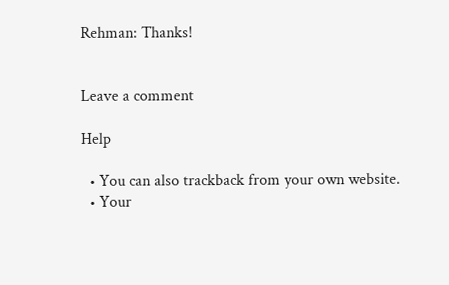Rehman: Thanks!


Leave a comment

Help

  • You can also trackback from your own website.
  • Your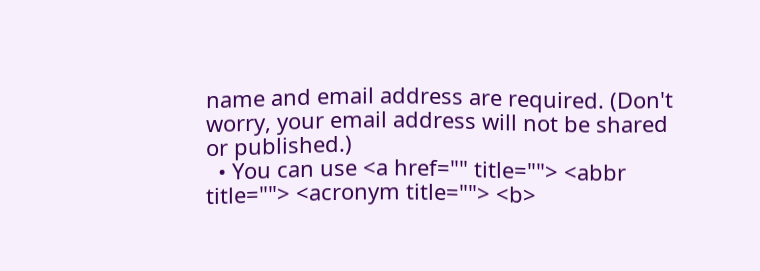name and email address are required. (Don't worry, your email address will not be shared or published.)
  • You can use <a href="" title=""> <abbr title=""> <acronym title=""> <b>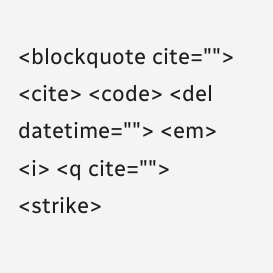<blockquote cite=""> <cite> <code> <del datetime=""> <em> <i> <q cite=""> <strike>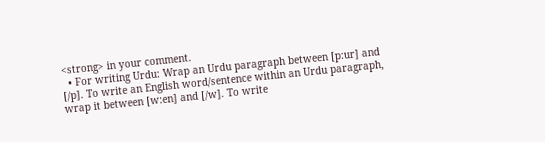<strong> in your comment.
  • For writing Urdu: Wrap an Urdu paragraph between [p:ur] and [/p]. To write an English word/sentence within an Urdu paragraph, wrap it between [w:en] and [/w]. To write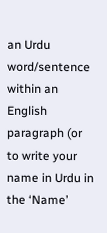an Urdu word/sentence within an English paragraph (or to write your name in Urdu in the ‘Name’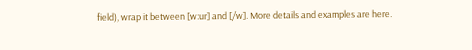field), wrap it between [w:ur] and [/w]. More details and examples are here.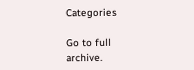Categories

Go to full archive.